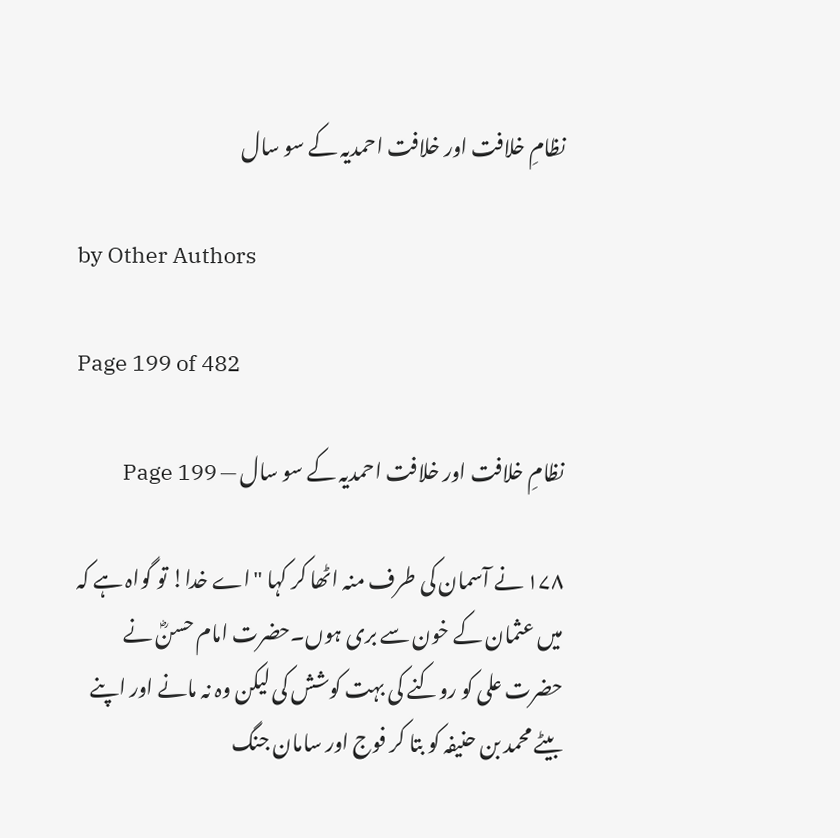نظامِ خلافت اور خلافت احمدیہ کے سو سال

by Other Authors

Page 199 of 482

نظامِ خلافت اور خلافت احمدیہ کے سو سال — Page 199

۱۷۸ نے آسمان کی طرف منہ اٹھا کر کہا "اے خدا! تو گواہ ہے کہ میں عثمان کے خون سے بری ہوں۔حضرت امام حسنؓ نے حضرت علی کو روکنے کی بہت کوشش کی لیکن وہ نہ مانے اور اپنے بیٹے محمد بن حنیفہ کو بتا کر فوج اور سامان جنگ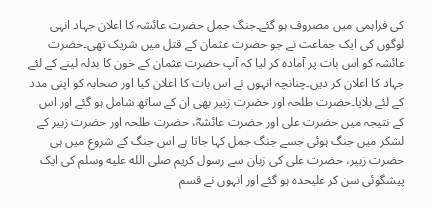کی فراہمی میں مصروف ہو گئے۔جنگ جمل حضرت عائشہ کا اعلان جہاد انہی لوگوں کی ایک جماعت نے جو حضرت عثمان کے قتل میں شریک تھی۔حضرت عائشہ کو اس بات پر آمادہ کر لیا کہ آپ حضرت عثمان کے خون کا بدلہ لینے کے لئے جہاد کا اعلان کر دیں۔چنانچہ انہوں نے اس بات کا اعلان کیا اور صحابہ کو اپنی مدد کے لئے بلایا۔حضرت طلحہ اور حضرت زبیر بھی ان کے ساتھ شامل ہو گئے اور اس کے نتیجہ میں حضرت علی اور حضرت عائشہؓ، حضرت طلحہ اور حضرت زبیر کے لشکر میں جنگ ہوئی جسے جنگ جمل کہا جاتا ہے اس جنگ کے شروع میں ہی حضرت زبیر، حضرت علی کی زبان سے رسول کریم صلى الله عليه وسلم کی ایک پیشگوئی سن کر علیحدہ ہو گئے اور انہوں نے قسم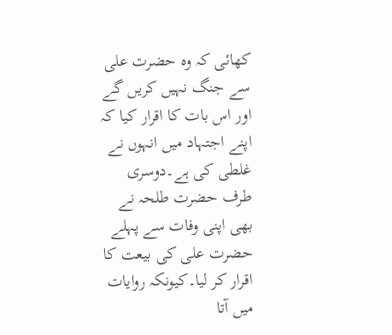کھائی کہ وہ حضرت علی سے جنگ نہیں کریں گے اور اس بات کا اقرار کیا کہ اپنے اجتہاد میں انہوں نے غلطی کی ہے۔دوسری طرف حضرت طلحہ نے بھی اپنی وفات سے پہلے حضرت علی کی بیعت کا اقرار کر لیا۔کیونکہ روایات میں آتا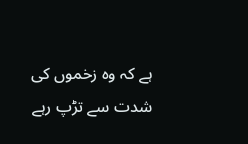ہے کہ وہ زخموں کی شدت سے تڑپ رہے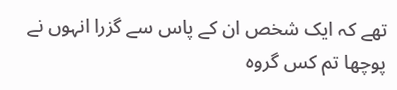تھے کہ ایک شخص ان کے پاس سے گزرا انہوں نے پوچھا تم کس گروہ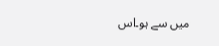میں سے ہو۔اس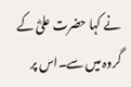نے کہا حضرت علیؓ کے گروہ میں سے۔اس پر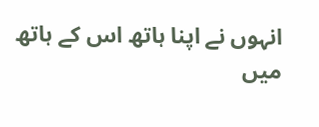انہوں نے اپنا ہاتھ اس کے ہاتھ میں